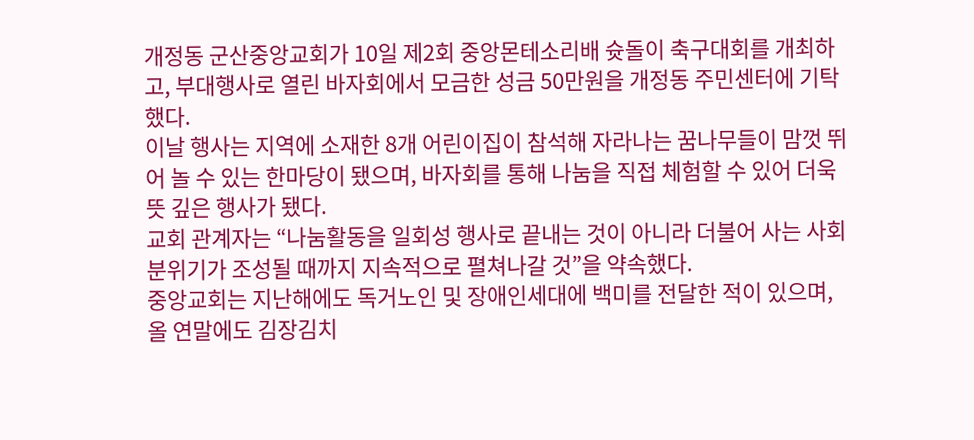개정동 군산중앙교회가 10일 제2회 중앙몬테소리배 슛돌이 축구대회를 개최하고, 부대행사로 열린 바자회에서 모금한 성금 50만원을 개정동 주민센터에 기탁했다.
이날 행사는 지역에 소재한 8개 어린이집이 참석해 자라나는 꿈나무들이 맘껏 뛰어 놀 수 있는 한마당이 됐으며, 바자회를 통해 나눔을 직접 체험할 수 있어 더욱 뜻 깊은 행사가 됐다.
교회 관계자는 “나눔활동을 일회성 행사로 끝내는 것이 아니라 더불어 사는 사회 분위기가 조성될 때까지 지속적으로 펼쳐나갈 것”을 약속했다.
중앙교회는 지난해에도 독거노인 및 장애인세대에 백미를 전달한 적이 있으며, 올 연말에도 김장김치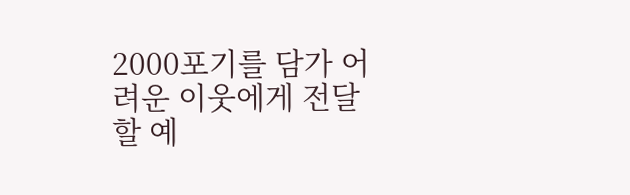2000포기를 담가 어려운 이웃에게 전달할 예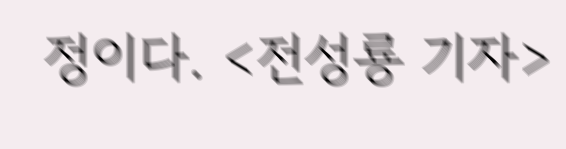정이다. <전성룡 기자>